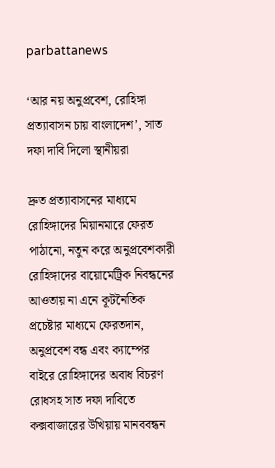parbattanews

‘আর নয় অনুপ্রবেশ, রোহিঙ্গা প্রত্যাবাসন চায় বাংলাদেশ’, সাত দফা দাবি দিলো স্থানীয়রা

দ্রুত প্রত্যাবাসনের মাধ্যমে রোহিঙ্গাদের মিয়ানমারে ফেরত পাঠানো, নতুন করে অনুপ্রবেশকারী রোহিঙ্গাদের বায়োমেট্রিক নিবন্ধনের আওতায় না এনে কূটনৈতিক প্রচেষ্টার মাধ্যমে ফেরতদান, অনুপ্রবেশ বন্ধ এবং ক্যাম্পের বাইরে রোহিঙ্গাদের অবাধ বিচরণ রোধসহ সাত দফা দাবিতে কক্সবাজারের উখিয়ায় মানববন্ধন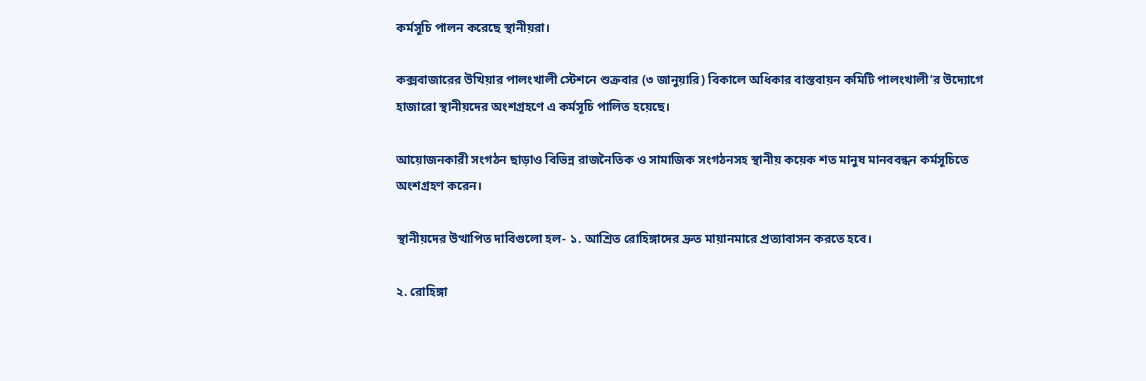কর্মসূচি পালন করেছে স্থানীয়রা।

কক্সবাজারের উখিয়ার পালংখালী স্টেশনে শুক্রবার (৩ জানুয়ারি) বিকালে অধিকার বাস্তবায়ন কমিটি পালংখালী’র উদ্যোগে হাজারো স্থানীয়দের অংশগ্রহণে এ কর্মসূচি পালিত হয়েছে।

আয়োজনকারী সংগঠন ছাড়াও বিভিন্ন রাজনৈতিক ও সামাজিক সংগঠনসহ স্থানীয় কয়েক শত মানুষ মানববন্ধন কর্মসূচিতে অংশগ্রহণ করেন।

স্থানীয়দের উত্থাপিত দাবিগুলো হল- ১. আশ্রিত রোহিঙ্গাদের দ্রুত মায়ানমারে প্রত্যাবাসন করতে হবে।

২. রোহিঙ্গা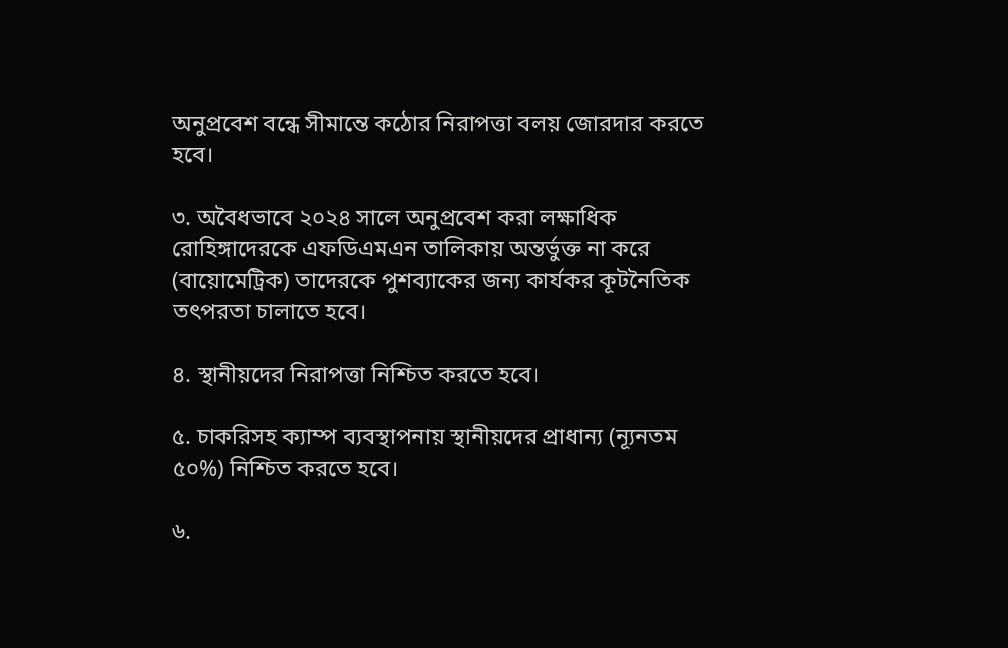অনুপ্রবেশ বন্ধে সীমান্তে কঠোর নিরাপত্তা বলয় জোরদার করতে হবে।

৩. অবৈধভাবে ২০২৪ সালে অনুপ্রবেশ করা লক্ষাধিক রোহিঙ্গাদেরকে এফডিএমএন তালিকায় অন্তর্ভুক্ত না করে (বায়োমেট্রিক) তাদেরকে পুশব্যাকের জন্য কার্যকর কূটনৈতিক তৎপরতা চালাতে হবে।

৪. স্থানীয়দের নিরাপত্তা নিশ্চিত করতে হবে।

৫. চাকরিসহ ক্যাম্প ব্যবস্থাপনায় স্থানীয়দের প্রাধান্য (ন্যূনতম ৫০%) নিশ্চিত করতে হবে।

৬.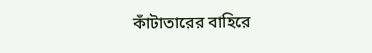কাঁটাতারের বাহিরে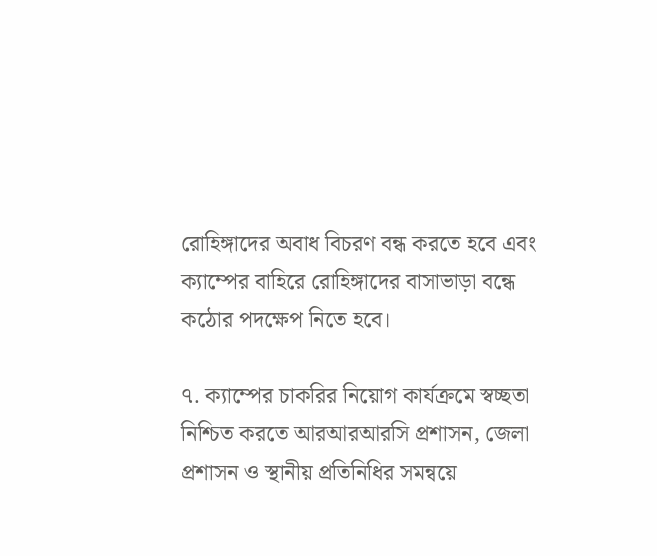রোহিঙ্গাদের অবাধ বিচরণ বন্ধ করতে হবে এবং ক্যাম্পের বাহিরে রোহিঙ্গাদের বাসাভাড়া বন্ধে কঠোর পদক্ষেপ নিতে হবে।

৭. ক্যাম্পের চাকরির নিয়োগ কার্যক্রমে স্বচ্ছতা নিশ্চিত করতে আরআরআরসি প্রশাসন, জেলা প্রশাসন ও স্থানীয় প্রতিনিধির সমন্বয়ে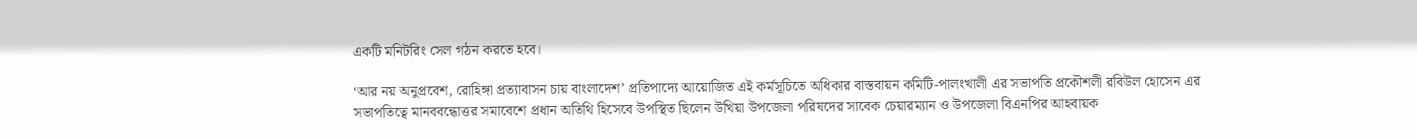একটি মনিটরিং সেল গঠন করতে হবে।

‘আর নয় অনুপ্রবেশ, রোহিঙ্গা প্রত্যাবাসন চায় বাংলাদেশ’ প্রতিপাদ্যে আয়োজিত এই কর্মসূচিতে অধিকার বাস্তবায়ন কমিটি-পালংখালী এর সভাপতি প্রকৌশলী রবিউল হোসেন এর সভাপতিত্বে মানববন্ধোত্তর সমাবেশে প্রধান অতিথি হিসেবে উপস্থিত ছিলেন উখিয়া উপজেলা পরিষদের সাবেক চেয়ারম্যান ও উপজেলা বিএনপির আহবায়ক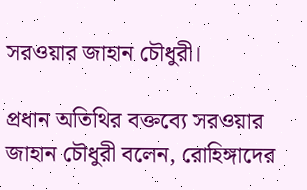সরওয়ার জাহান চৌধুরী।

প্রধান অতিথির বক্তব্যে সরওয়ার জাহান চৌধুরী বলেন, রোহিঙ্গাদের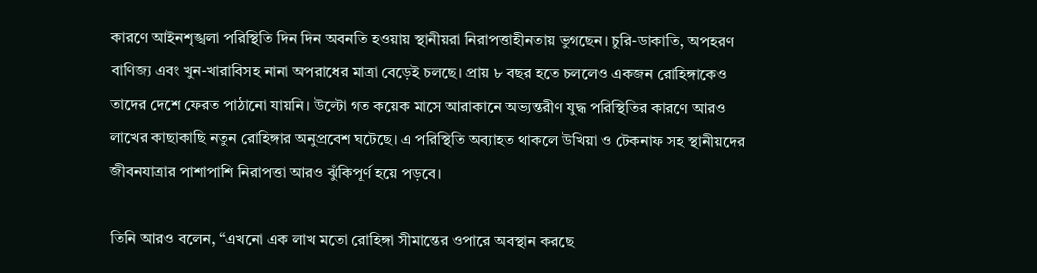কারণে আইনশৃঙ্খলা পরিস্থিতি দিন দিন অবনতি হওয়ায় স্থানীয়রা নিরাপত্তাহীনতায় ভুগছেন। চুরি-ডাকাতি, অপহরণ বাণিজ্য এবং খুন-খারাবিসহ নানা অপরাধের মাত্রা বেড়েই চলছে। প্রায় ৮ বছর হতে চললেও একজন রোহিঙ্গাকেও তাদের দেশে ফেরত পাঠানো যায়নি। উল্টো গত কয়েক মাসে আরাকানে অভ্যন্তরীণ যুদ্ধ পরিস্থিতির কারণে আরও লাখের কাছাকাছি নতুন রোহিঙ্গার অনুপ্রবেশ ঘটেছে। এ পরিস্থিতি অব্যাহত থাকলে উখিয়া ও টেকনাফ সহ স্থানীয়দের জীবনযাত্রার পাশাপাশি নিরাপত্তা আরও ঝুঁকিপূর্ণ হয়ে পড়বে।

তিনি আরও বলেন, “এখনো এক লাখ মতো রোহিঙ্গা সীমান্তের ওপারে অবস্থান করছে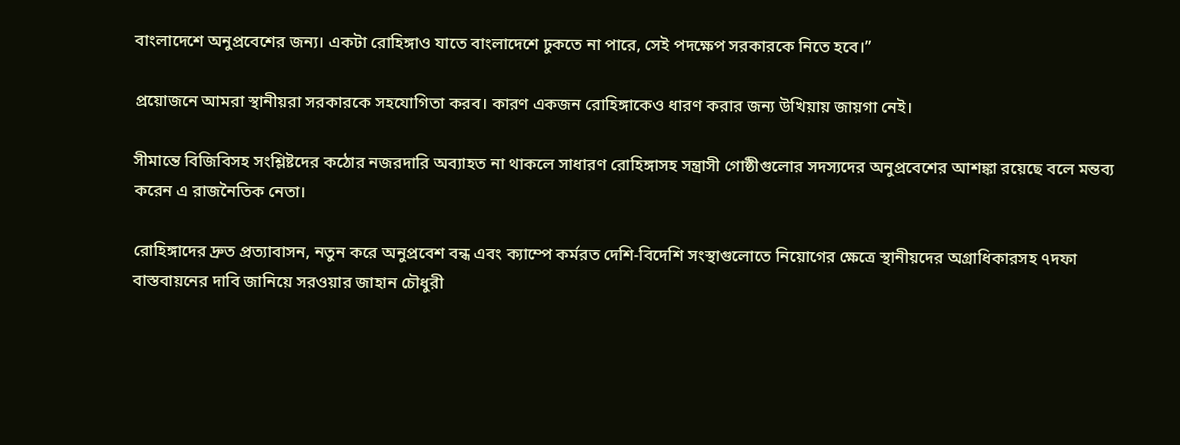বাংলাদেশে অনুপ্রবেশের জন্য। একটা রোহিঙ্গাও যাতে বাংলাদেশে ঢুকতে না পারে, সেই পদক্ষেপ সরকারকে নিতে হবে।”

প্রয়োজনে আমরা স্থানীয়রা সরকারকে সহযোগিতা করব। কারণ একজন রোহিঙ্গাকেও ধারণ করার জন্য উখিয়ায় জায়গা নেই।

সীমান্তে বিজিবিসহ সংশ্লিষ্টদের কঠোর নজরদারি অব্যাহত না থাকলে সাধারণ রোহিঙ্গাসহ সন্ত্রাসী গোষ্ঠীগুলোর সদস্যদের অনুপ্রবেশের আশঙ্কা রয়েছে বলে মন্তব্য করেন এ রাজনৈতিক নেতা।

রোহিঙ্গাদের দ্রুত প্রত্যাবাসন, নতুন করে অনুপ্রবেশ বন্ধ এবং ক্যাম্পে কর্মরত দেশি-বিদেশি সংস্থাগুলোতে নিয়োগের ক্ষেত্রে স্থানীয়দের অগ্রাধিকারসহ ৭দফা বাস্তবায়নের দাবি জানিয়ে সরওয়ার জাহান চৌধুরী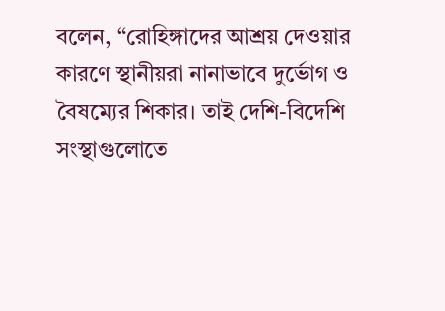বলেন, “রোহিঙ্গাদের আশ্রয় দেওয়ার কারণে স্থানীয়রা নানাভাবে দুর্ভোগ ও বৈষম্যের শিকার। তাই দেশি-বিদেশি সংস্থাগুলোতে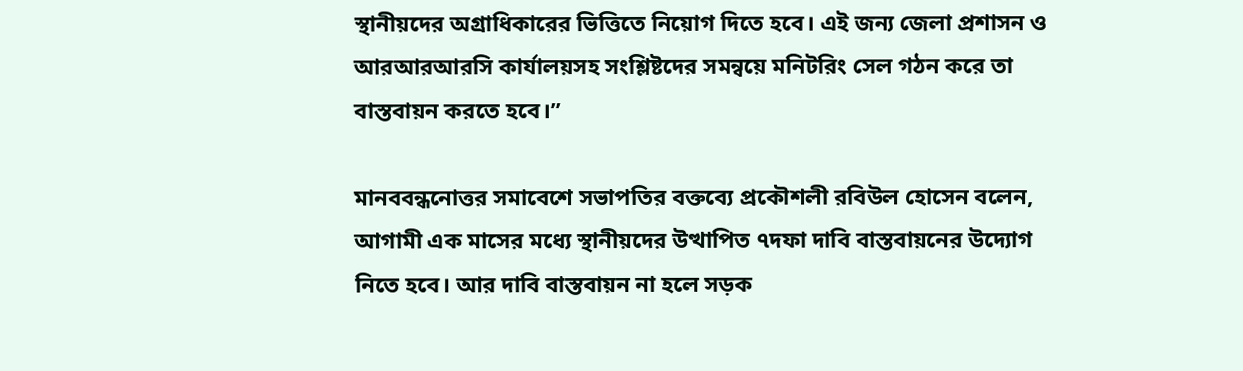স্থানীয়দের অগ্রাধিকারের ভিত্তিতে নিয়োগ দিতে হবে। এই জন্য জেলা প্রশাসন ও আরআরআরসি কার্যালয়সহ সংশ্লিষ্টদের সমন্বয়ে মনিটরিং সেল গঠন করে তা বাস্তবায়ন করতে হবে।”

মানববন্ধনোত্তর সমাবেশে সভাপতির বক্তব্যে প্রকৌশলী রবিউল হোসেন বলেন, আগামী এক মাসের মধ্যে স্থানীয়দের উত্থাপিত ৭দফা দাবি বাস্তবায়নের উদ্যোগ নিতে হবে। আর দাবি বাস্তবায়ন না হলে সড়ক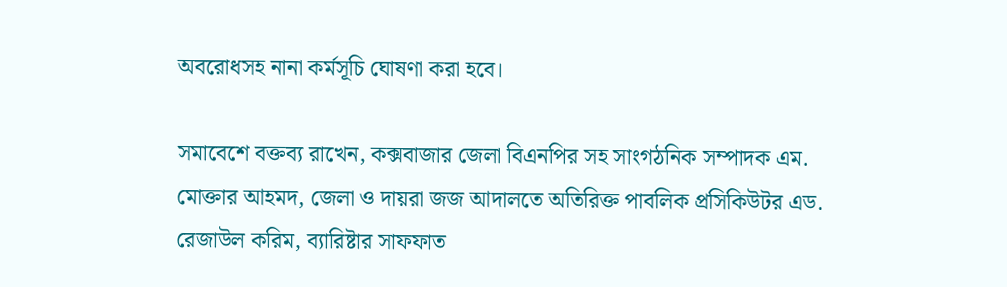অবরোধসহ নানা কর্মসূচি ঘোষণা করা হবে।

সমাবেশে বক্তব্য রাখেন, কক্সবাজার জেলা বিএনপির সহ সাংগঠনিক সম্পাদক এম. মোক্তার আহমদ, জেলা ও দায়রা জজ আদালতে অতিরিক্ত পাবলিক প্রসিকিউটর এড. রেজাউল করিম, ব্যারিষ্টার সাফফাত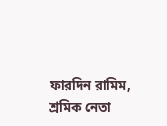ফারদিন রামিম, শ্রমিক নেতা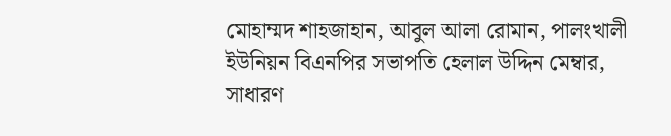মোহাম্মদ শাহজাহান, আবুল আলা রোমান, পালংখালী ইউনিয়ন বিএনপির সভাপতি হেলাল উদ্দিন মেম্বার, সাধারণ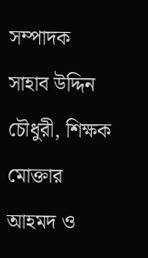সম্পাদক সাহাব উদ্দিন চৌধুরী, শিক্ষক মোক্তার আহমদ ও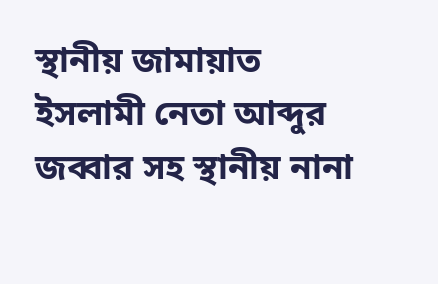স্থানীয় জামায়াত ইসলামী নেতা আব্দুর জব্বার সহ স্থানীয় নানা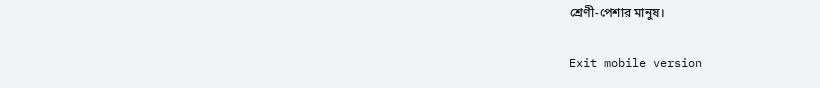শ্রেণী-পেশার মানুষ।

Exit mobile version